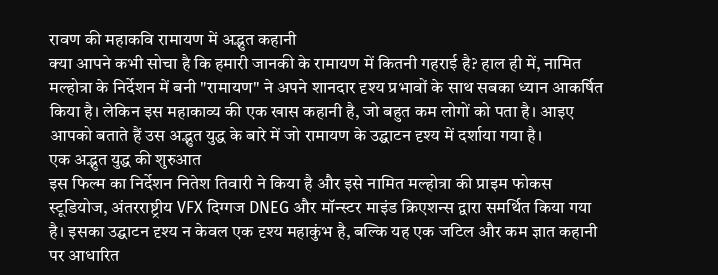रावण की महाकवि रामायण में अद्भुत कहानी
क्या आपने कभी सोचा है कि हमारी जानकी के रामायण में कितनी गहराई है? हाल ही में, नामित मल्होत्रा के निर्देशन में बनी "रामायण" ने अपने शानदार दृश्य प्रभावों के साथ सबका ध्यान आकर्षित किया है। लेकिन इस महाकाव्य की एक खास कहानी है, जो बहुत कम लोगों को पता है। आइए आपको बताते हैं उस अद्भुत युद्ध के बारे में जो रामायण के उद्घाटन दृश्य में दर्शाया गया है।
एक अद्भुत युद्ध की शुरुआत
इस फिल्म का निर्देशन नितेश तिवारी ने किया है और इसे नामित मल्होत्रा की प्राइम फोकस स्टूडियोज, अंतरराष्ट्रीय VFX दिग्गज DNEG और मॉन्स्टर माइंड क्रिएशन्स द्वारा समर्थित किया गया है। इसका उद्घाटन दृश्य न केवल एक दृश्य महाकुंभ है, बल्कि यह एक जटिल और कम ज्ञात कहानी पर आधारित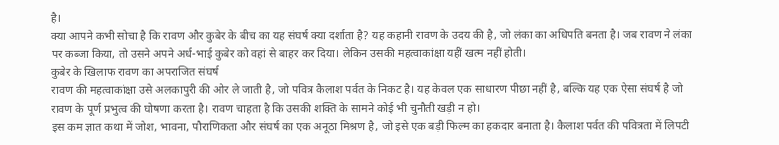है।
क्या आपने कभी सोचा है कि रावण और कुबेर के बीच का यह संघर्ष क्या दर्शाता है? यह कहानी रावण के उदय की है, जो लंका का अधिपति बनता है। जब रावण ने लंका पर कब्जा किया, तो उसने अपने अर्ध-भाई कुबेर को वहां से बाहर कर दिया। लेकिन उसकी महत्वाकांक्षा यहीं खत्म नहीं होती।
कुबेर के खिलाफ रावण का अपराजित संघर्ष
रावण की महत्वाकांक्षा उसे अलकापुरी की ओर ले जाती है, जो पवित्र कैलाश पर्वत के निकट है। यह केवल एक साधारण पीछा नहीं है, बल्कि यह एक ऐसा संघर्ष है जो रावण के पूर्ण प्रभुत्व की घोषणा करता है। रावण चाहता है कि उसकी शक्ति के सामने कोई भी चुनौती खड़ी न हो।
इस कम ज्ञात कथा में जोश, भावना, पौराणिकता और संघर्ष का एक अनूठा मिश्रण है, जो इसे एक बड़ी फिल्म का हकदार बनाता है। कैलाश पर्वत की पवित्रता में लिपटी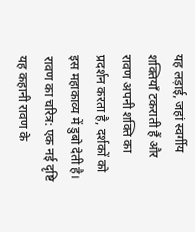यह लड़ाई, जहां स्वर्गीय शक्तियाँ टकराती हैं और रावण अपनी शक्ति का प्रदर्शन करता है, दर्शकों को इस महाकाव्य में डुबो देती है।
रावण का चरित्र: एक नई दृष्टि
यह कहानी रावण के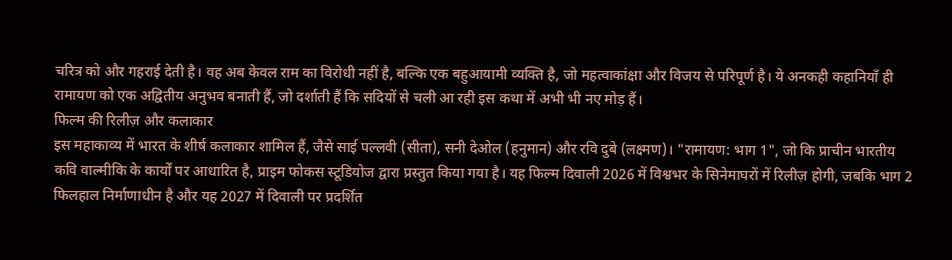चरित्र को और गहराई देती है। वह अब केवल राम का विरोधी नहीं है, बल्कि एक बहुआयामी व्यक्ति है, जो महत्वाकांक्षा और विजय से परिपूर्ण है। ये अनकही कहानियाँ ही रामायण को एक अद्वितीय अनुभव बनाती हैं, जो दर्शाती हैं कि सदियों से चली आ रही इस कथा में अभी भी नए मोड़ हैं।
फिल्म की रिलीज़ और कलाकार
इस महाकाव्य में भारत के शीर्ष कलाकार शामिल हैं, जैसे साई पल्लवी (सीता), सनी देओल (हनुमान) और रवि दुबे (लक्ष्मण)। "रामायण: भाग 1", जो कि प्राचीन भारतीय कवि वाल्मीकि के कार्यों पर आधारित है, प्राइम फोकस स्टूडियोज द्वारा प्रस्तुत किया गया है। यह फिल्म दिवाली 2026 में विश्वभर के सिनेमाघरों में रिलीज़ होगी, जबकि भाग 2 फिलहाल निर्माणाधीन है और यह 2027 में दिवाली पर प्रदर्शित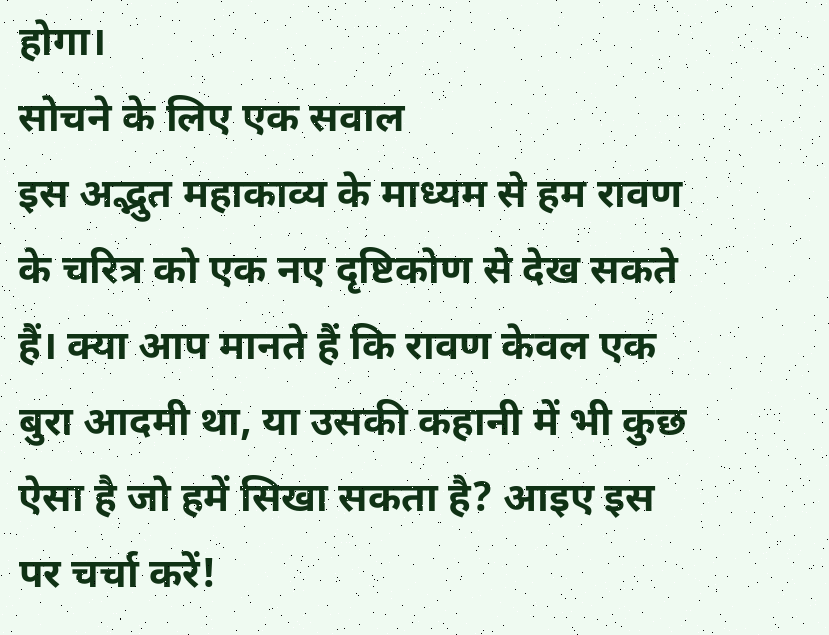होगा।
सोचने के लिए एक सवाल
इस अद्भुत महाकाव्य के माध्यम से हम रावण के चरित्र को एक नए दृष्टिकोण से देख सकते हैं। क्या आप मानते हैं कि रावण केवल एक बुरा आदमी था, या उसकी कहानी में भी कुछ ऐसा है जो हमें सिखा सकता है? आइए इस पर चर्चा करें!